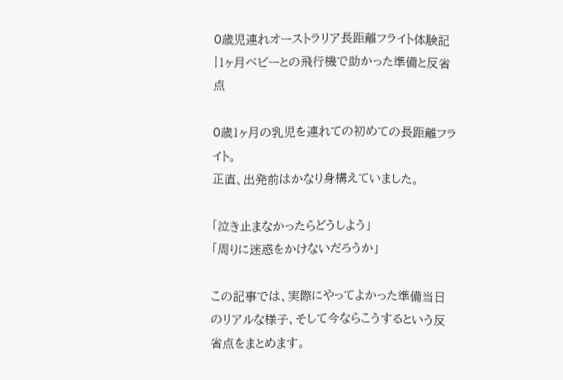0歳児連れオーストラリア長距離フライト体験記|1ヶ月ベビーとの飛行機で助かった準備と反省点

0歳1ヶ月の乳児を連れての初めての長距離フライト。
正直、出発前はかなり身構えていました。

「泣き止まなかったらどうしよう」
「周りに迷惑をかけないだろうか」

この記事では、実際にやってよかった準備当日のリアルな様子、そして今ならこうするという反省点をまとめます。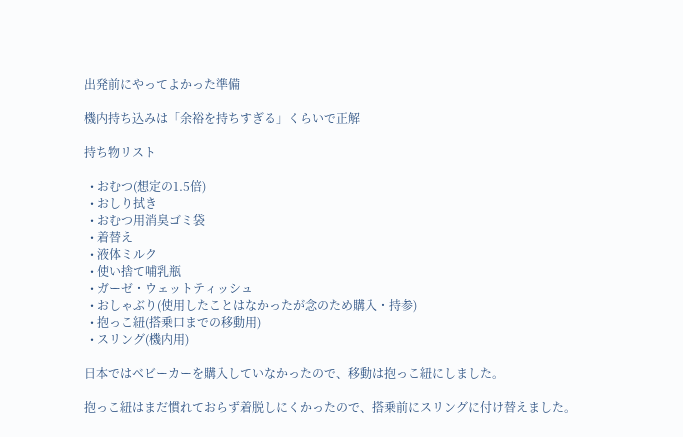出発前にやってよかった準備

機内持ち込みは「余裕を持ちすぎる」くらいで正解

持ち物リスト

  • おむつ(想定の1.5倍)
  • おしり拭き
  • おむつ用消臭ゴミ袋
  • 着替え
  • 液体ミルク
  • 使い捨て哺乳瓶
  • ガーゼ・ウェットティッシュ
  • おしゃぶり(使用したことはなかったが念のため購入・持参)
  • 抱っこ紐(搭乗口までの移動用)
  • スリング(機内用)

日本ではベビーカーを購入していなかったので、移動は抱っこ紐にしました。

抱っこ紐はまだ慣れておらず着脱しにくかったので、搭乗前にスリングに付け替えました。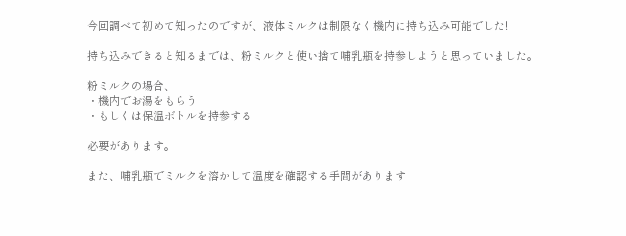今回調べて初めて知ったのですが、液体ミルクは制限なく機内に持ち込み可能でした!

持ち込みできると知るまでは、粉ミルクと使い捨て哺乳瓶を持参しようと思っていました。

粉ミルクの場合、
・機内でお湯をもらう
・もしくは保温ボトルを持参する

必要があります。

また、哺乳瓶でミルクを溶かして温度を確認する手間があります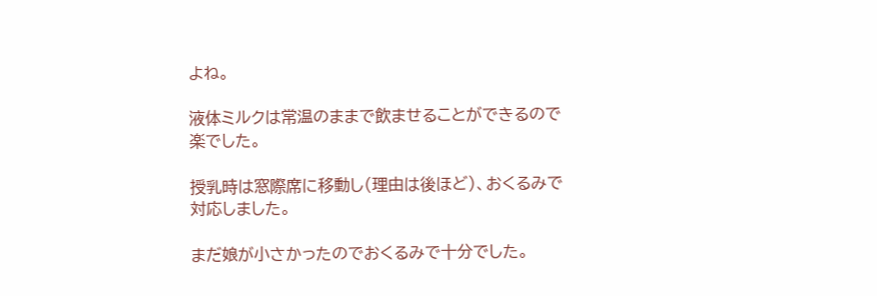よね。

液体ミルクは常温のままで飲ませることができるので楽でした。

授乳時は窓際席に移動し(理由は後ほど)、おくるみで対応しました。

まだ娘が小さかったのでおくるみで十分でした。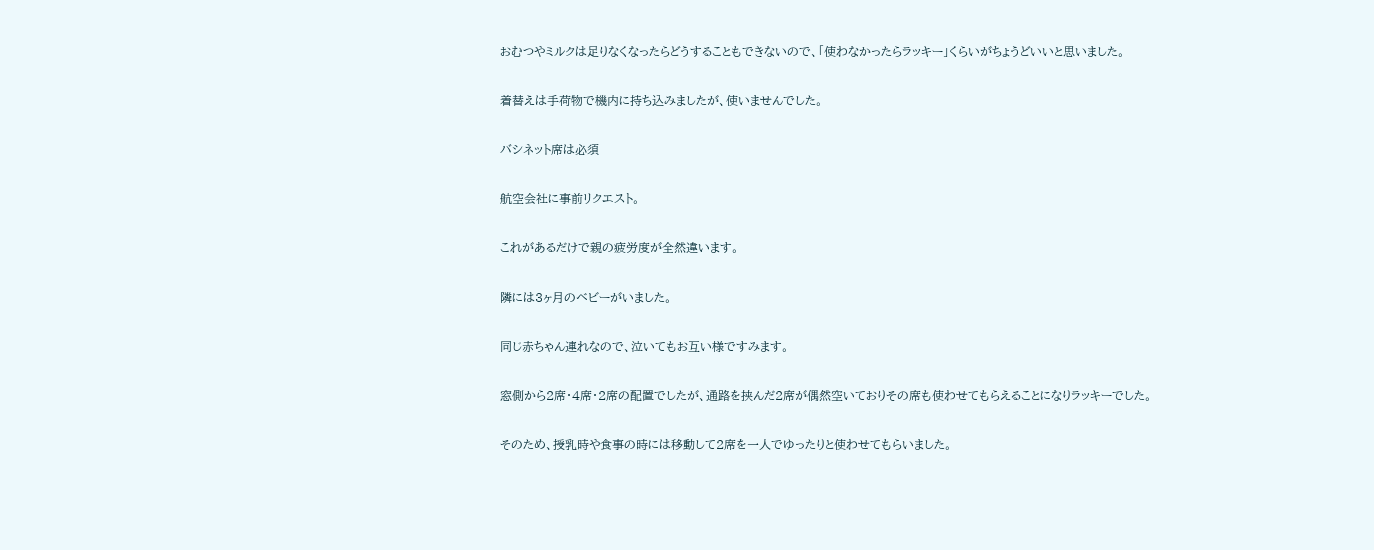おむつやミルクは足りなくなったらどうすることもできないので、「使わなかったらラッキー」くらいがちょうどいいと思いました。

着替えは手荷物で機内に持ち込みましたが、使いませんでした。

バシネット席は必須

航空会社に事前リクエスト。

これがあるだけで親の疲労度が全然違います。

隣には3ヶ月のベビーがいました。

同じ赤ちゃん連れなので、泣いてもお互い様ですみます。

窓側から2席・4席・2席の配置でしたが、通路を挟んだ2席が偶然空いておりその席も使わせてもらえることになりラッキーでした。

そのため、授乳時や食事の時には移動して2席を一人でゆったりと使わせてもらいました。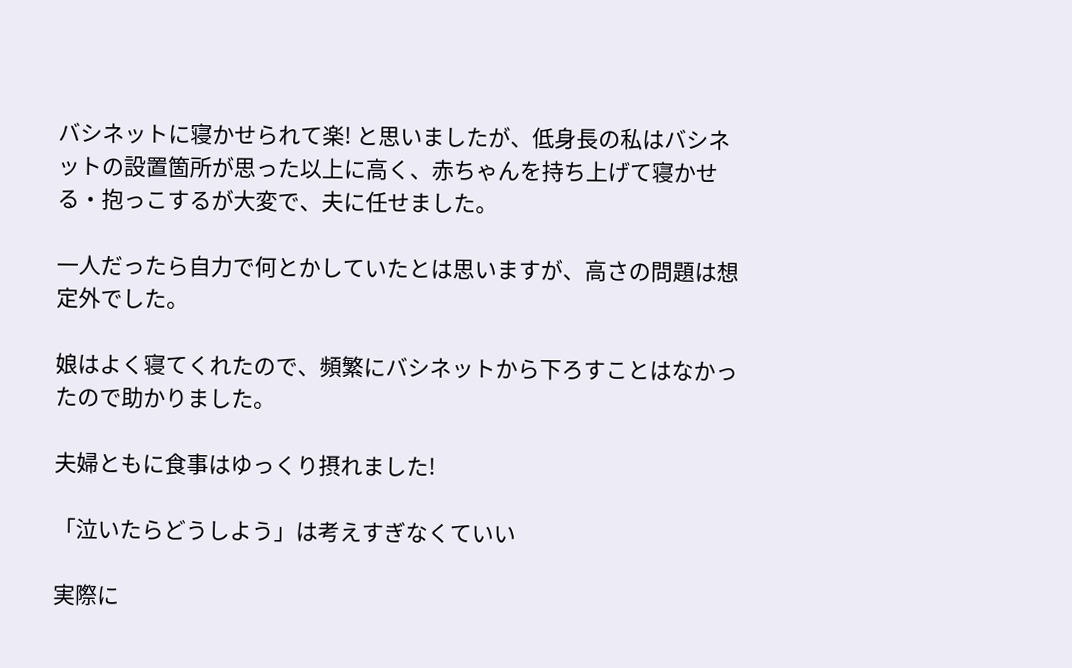バシネットに寝かせられて楽! と思いましたが、低身長の私はバシネットの設置箇所が思った以上に高く、赤ちゃんを持ち上げて寝かせる・抱っこするが大変で、夫に任せました。

一人だったら自力で何とかしていたとは思いますが、高さの問題は想定外でした。

娘はよく寝てくれたので、頻繁にバシネットから下ろすことはなかったので助かりました。

夫婦ともに食事はゆっくり摂れました!

「泣いたらどうしよう」は考えすぎなくていい

実際に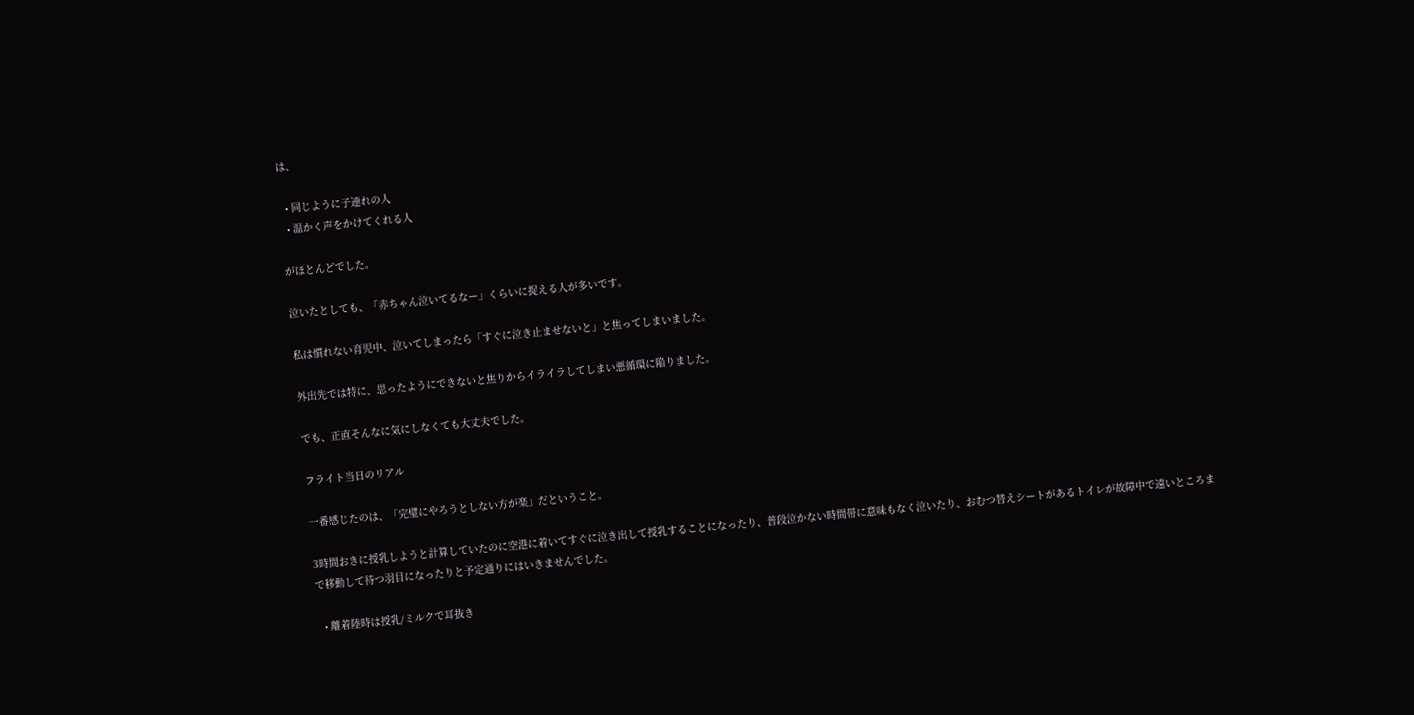は、

  • 同じように子連れの人
  • 温かく声をかけてくれる人

がほとんどでした。

泣いたとしても、「赤ちゃん泣いてるなー」くらいに捉える人が多いです。

私は慣れない育児中、泣いてしまったら「すぐに泣き止ませないと」と焦ってしまいました。

外出先では特に、思ったようにできないと焦りからイライラしてしまい悪循環に陥りました。

でも、正直そんなに気にしなくても大丈夫でした。

フライト当日のリアル

一番感じたのは、「完璧にやろうとしない方が楽」だということ。

3時間おきに授乳しようと計算していたのに空港に着いてすぐに泣き出して授乳することになったり、普段泣かない時間帯に意味もなく泣いたり、おむつ替えシートがあるトイレが故障中で遠いところまで移動して待つ羽目になったりと予定通りにはいきませんでした。

  • 離着陸時は授乳/ミルクで耳抜き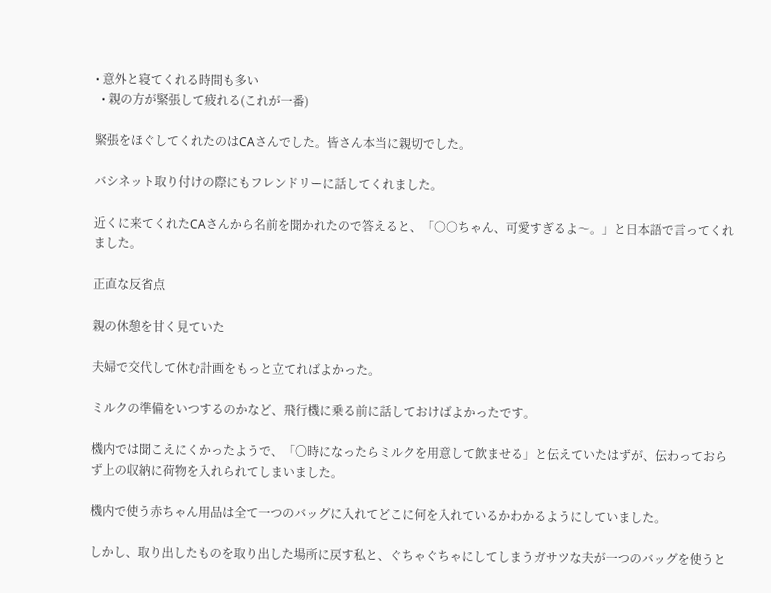• 意外と寝てくれる時間も多い
  • 親の方が緊張して疲れる(これが一番)

緊張をほぐしてくれたのはCAさんでした。皆さん本当に親切でした。

バシネット取り付けの際にもフレンドリーに話してくれました。

近くに来てくれたCAさんから名前を聞かれたので答えると、「○○ちゃん、可愛すぎるよ〜。」と日本語で言ってくれました。

正直な反省点

親の休憩を甘く見ていた

夫婦で交代して休む計画をもっと立てればよかった。

ミルクの準備をいつするのかなど、飛行機に乗る前に話しておけばよかったです。

機内では聞こえにくかったようで、「〇時になったらミルクを用意して飲ませる」と伝えていたはずが、伝わっておらず上の収納に荷物を入れられてしまいました。

機内で使う赤ちゃん用品は全て一つのバッグに入れてどこに何を入れているかわかるようにしていました。

しかし、取り出したものを取り出した場所に戻す私と、ぐちゃぐちゃにしてしまうガサツな夫が一つのバッグを使うと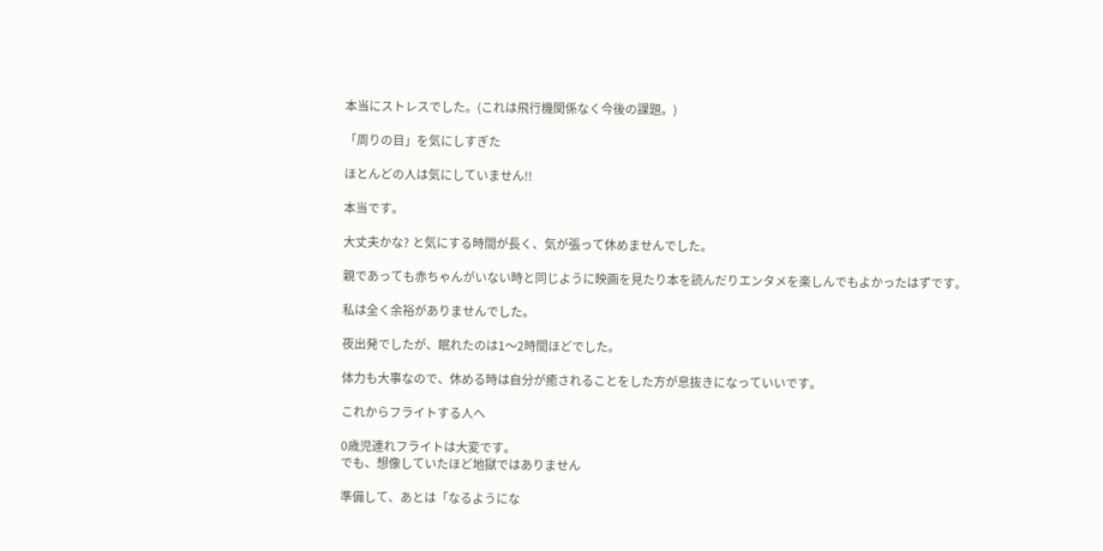本当にストレスでした。(これは飛行機関係なく今後の課題。)

「周りの目」を気にしすぎた

ほとんどの人は気にしていません!!

本当です。

大丈夫かな? と気にする時間が長く、気が張って休めませんでした。

親であっても赤ちゃんがいない時と同じように映画を見たり本を読んだりエンタメを楽しんでもよかったはずです。

私は全く余裕がありませんでした。

夜出発でしたが、眠れたのは1〜2時間ほどでした。

体力も大事なので、休める時は自分が癒されることをした方が息抜きになっていいです。

これからフライトする人へ

0歳児連れフライトは大変です。
でも、想像していたほど地獄ではありません

準備して、あとは「なるようにな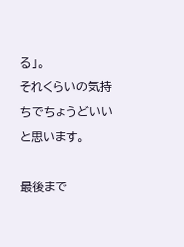る」。
それくらいの気持ちでちょうどいいと思います。

最後まで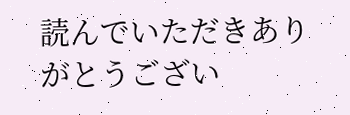読んでいただきありがとうござい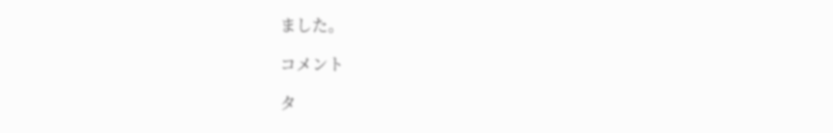ました。

コメント

タ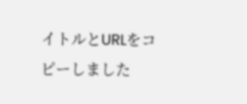イトルとURLをコピーしました